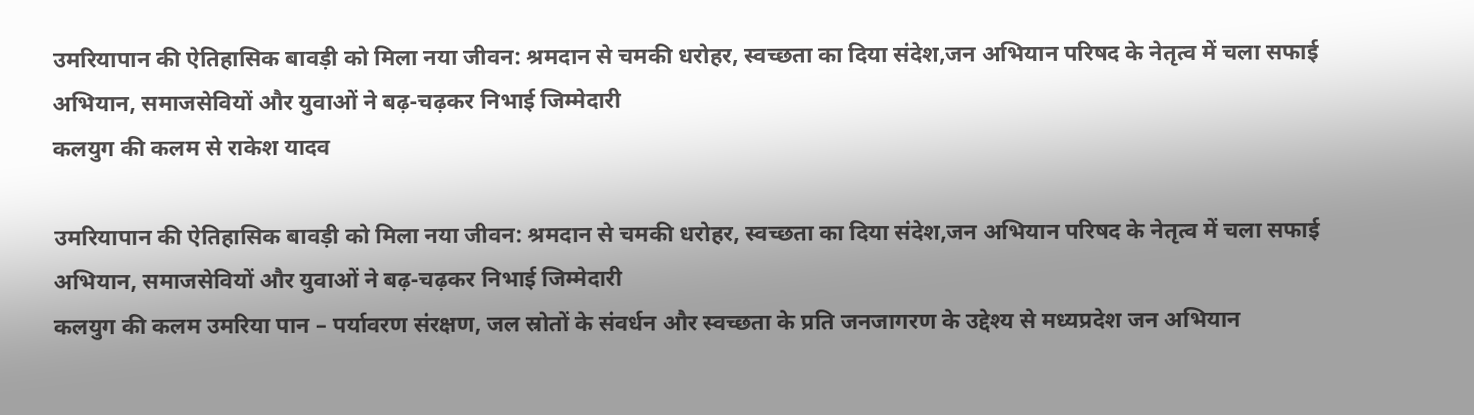उमरियापान की ऐतिहासिक बावड़ी को मिला नया जीवन: श्रमदान से चमकी धरोहर, स्वच्छता का दिया संदेश,जन अभियान परिषद के नेतृत्व में चला सफाई अभियान, समाजसेवियों और युवाओं ने बढ़-चढ़कर निभाई जिम्मेदारी
कलयुग की कलम से राकेश यादव

उमरियापान की ऐतिहासिक बावड़ी को मिला नया जीवन: श्रमदान से चमकी धरोहर, स्वच्छता का दिया संदेश,जन अभियान परिषद के नेतृत्व में चला सफाई अभियान, समाजसेवियों और युवाओं ने बढ़-चढ़कर निभाई जिम्मेदारी
कलयुग की कलम उमरिया पान – पर्यावरण संरक्षण, जल स्रोतों के संवर्धन और स्वच्छता के प्रति जनजागरण के उद्देश्य से मध्यप्रदेश जन अभियान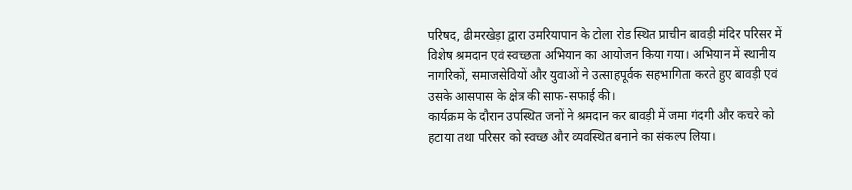परिषद, ढीमरखेड़ा द्वारा उमरियापान के टोला रोड स्थित प्राचीन बावड़ी मंदिर परिसर में विशेष श्रमदान एवं स्वच्छता अभियान का आयोजन किया गया। अभियान में स्थानीय नागरिकों, समाजसेवियों और युवाओं ने उत्साहपूर्वक सहभागिता करते हुए बावड़ी एवं उसके आसपास के क्षेत्र की साफ-सफाई की।
कार्यक्रम के दौरान उपस्थित जनों ने श्रमदान कर बावड़ी में जमा गंदगी और कचरे को हटाया तथा परिसर को स्वच्छ और व्यवस्थित बनाने का संकल्प लिया।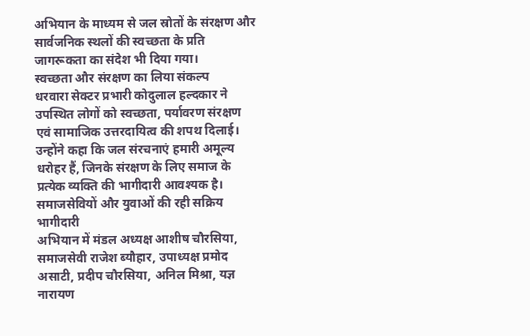अभियान के माध्यम से जल स्रोतों के संरक्षण और सार्वजनिक स्थलों की स्वच्छता के प्रति जागरूकता का संदेश भी दिया गया।
स्वच्छता और संरक्षण का लिया संकल्प
धरवारा सेक्टर प्रभारी कोदुलाल हल्दकार ने उपस्थित लोगों को स्वच्छता, पर्यावरण संरक्षण एवं सामाजिक उत्तरदायित्व की शपथ दिलाई। उन्होंने कहा कि जल संरचनाएं हमारी अमूल्य धरोहर हैं, जिनके संरक्षण के लिए समाज के प्रत्येक व्यक्ति की भागीदारी आवश्यक है।
समाजसेवियों और युवाओं की रही सक्रिय भागीदारी
अभियान में मंडल अध्यक्ष आशीष चौरसिया, समाजसेवी राजेश ब्यौहार, उपाध्यक्ष प्रमोद असाटी, प्रदीप चौरसिया, अनिल मिश्रा, यज्ञ नारायण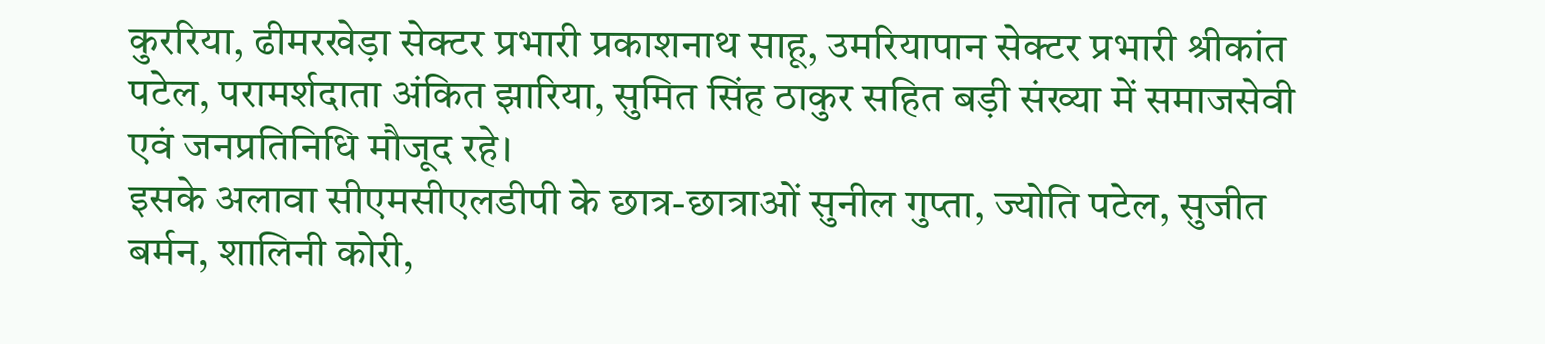कुररिया, ढीमरखेड़ा सेक्टर प्रभारी प्रकाशनाथ साहू, उमरियापान सेक्टर प्रभारी श्रीकांत पटेल, परामर्शदाता अंकित झारिया, सुमित सिंह ठाकुर सहित बड़ी संख्या में समाजसेवी एवं जनप्रतिनिधि मौजूद रहे।
इसके अलावा सीएमसीएलडीपी के छात्र-छात्राओं सुनील गुप्ता, ज्योति पटेल, सुजीत बर्मन, शालिनी कोरी,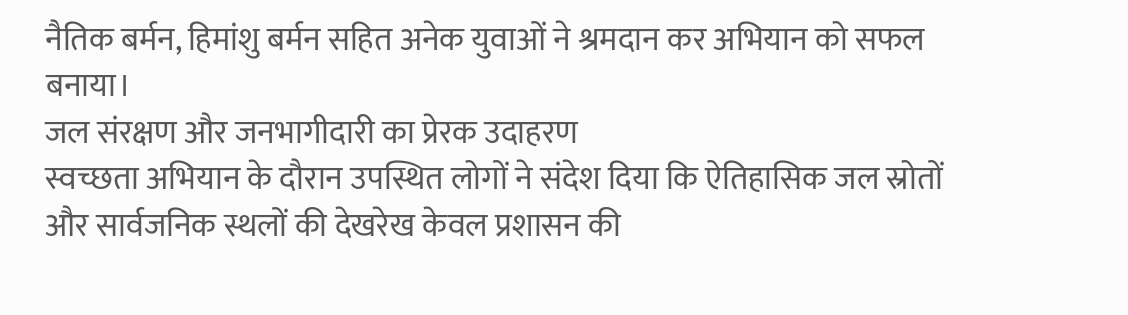नैतिक बर्मन, हिमांशु बर्मन सहित अनेक युवाओं ने श्रमदान कर अभियान को सफल बनाया।
जल संरक्षण और जनभागीदारी का प्रेरक उदाहरण
स्वच्छता अभियान के दौरान उपस्थित लोगों ने संदेश दिया कि ऐतिहासिक जल स्रोतों और सार्वजनिक स्थलों की देखरेख केवल प्रशासन की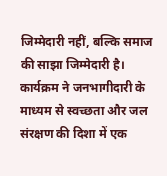जिम्मेदारी नहीं, बल्कि समाज की साझा जिम्मेदारी है। कार्यक्रम ने जनभागीदारी के माध्यम से स्वच्छता और जल संरक्षण की दिशा में एक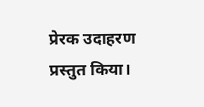प्रेरक उदाहरण प्रस्तुत किया।